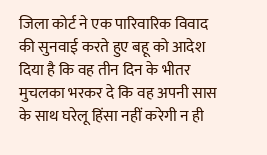जिला कोर्ट ने एक पारिवारिक विवाद की सुनवाई करते हुए बहू को आदेश दिया है कि वह तीन दिन के भीतर मुचलका भरकर दे कि वह अपनी सास के साथ घरेलू हिंसा नहीं करेगी न ही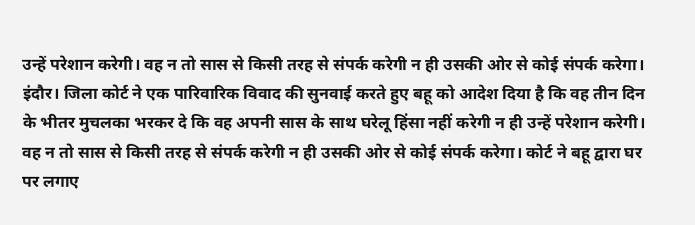उन्हें परेशान करेगी। वह न तो सास से किसी तरह से संपर्क करेगी न ही उसकी ओर से कोई संपर्क करेगा।
इंदौर। जिला कोर्ट ने एक पारिवारिक विवाद की सुनवाई करते हुए बहू को आदेश दिया है कि वह तीन दिन के भीतर मुचलका भरकर दे कि वह अपनी सास के साथ घरेलू हिंसा नहीं करेगी न ही उन्हें परेशान करेगी। वह न तो सास से किसी तरह से संपर्क करेगी न ही उसकी ओर से कोई संपर्क करेगा। कोर्ट ने बहू द्वारा घर पर लगाए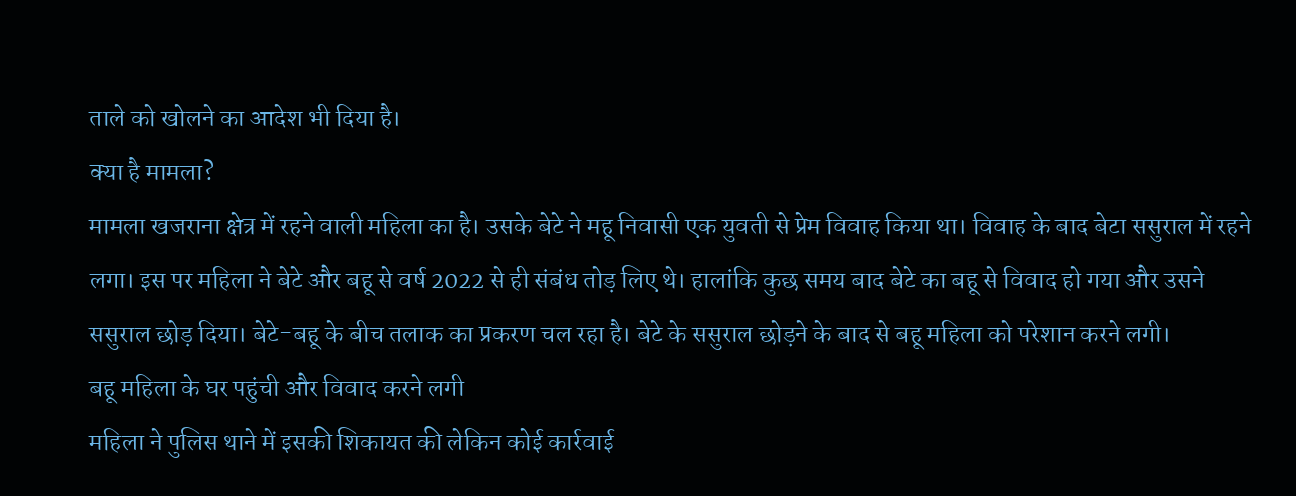ताले को खोलने का आदेश भी दिया है।
क्या है मामला?
मामला खजराना क्षेत्र में रहने वाली महिला का है। उसके बेटे ने महू निवासी एक युवती से प्रेम विवाह किया था। विवाह के बाद बेटा ससुराल में रहने लगा। इस पर महिला ने बेटे और बहू से वर्ष 2022 से ही संबंध तोड़ लिए थे। हालांकि कुछ समय बाद बेटे का बहू से विवाद हो गया और उसने ससुराल छोड़ दिया। बेटे-बहू के बीच तलाक का प्रकरण चल रहा है। बेटे के ससुराल छोड़ने के बाद से बहू महिला को परेशान करने लगी।
बहू महिला के घर पहुंची और विवाद करने लगी
महिला ने पुलिस थाने में इसकी शिकायत की लेकिन कोई कार्रवाई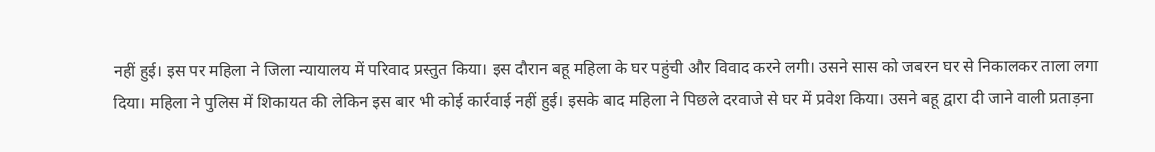नहीं हुई। इस पर महिला ने जिला न्यायालय में परिवाद प्रस्तुत किया। इस दौरान बहू महिला के घर पहुंची और विवाद करने लगी। उसने सास को जबरन घर से निकालकर ताला लगा दिया। महिला ने पुलिस में शिकायत की लेकिन इस बार भी कोई कार्रवाई नहीं हुई। इसके बाद महिला ने पिछले दरवाजे से घर में प्रवेश किया। उसने बहू द्वारा दी जाने वाली प्रताड़ना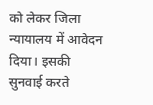को लेकर जिला न्यायालय में आवेदन दिया। इसकी सुनवाई करते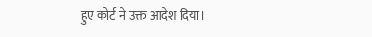हुए कोर्ट ने उक्त आदेश दिया।